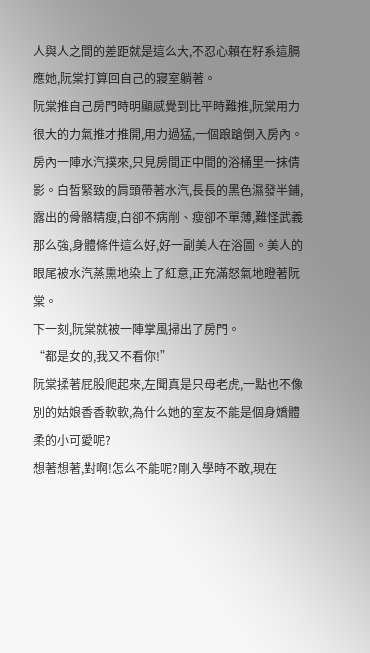人與人之間的差距就是這么大,不忍心賴在籽系這膈應她,阮棠打算回自己的寢室躺著。
阮棠推自己房門時明顯感覺到比平時難推,阮棠用力很大的力氣推才推開,用力過猛,一個踉蹌倒入房內。房內一陣水汽撲來,只見房間正中間的浴桶里一抹倩影。白皙緊致的肩頭帶著水汽,長長的黑色濕發半鋪,露出的骨骼精瘦,白卻不病削、瘦卻不單薄,難怪武義那么強,身體條件這么好,好一副美人在浴圖。美人的眼尾被水汽蒸熏地染上了紅意,正充滿怒氣地瞪著阮棠。
下一刻,阮棠就被一陣掌風掃出了房門。
“都是女的,我又不看你!”
阮棠揉著屁股爬起來,左聞真是只母老虎,一點也不像別的姑娘香香軟軟,為什么她的室友不能是個身嬌體柔的小可愛呢?
想著想著,對啊!怎么不能呢?剛入學時不敢,現在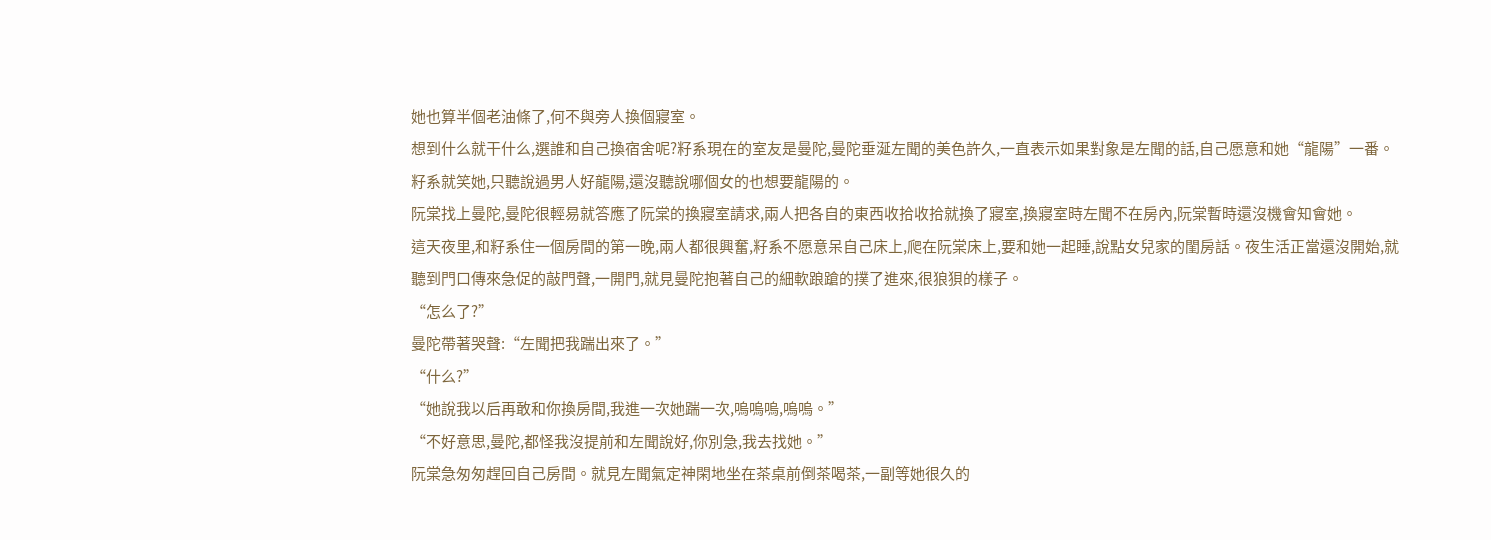她也算半個老油條了,何不與旁人換個寢室。
想到什么就干什么,選誰和自己換宿舍呢?籽系現在的室友是曼陀,曼陀垂涎左聞的美色許久,一直表示如果對象是左聞的話,自己愿意和她“龍陽”一番。籽系就笑她,只聽說過男人好龍陽,還沒聽說哪個女的也想要龍陽的。
阮棠找上曼陀,曼陀很輕易就答應了阮棠的換寢室請求,兩人把各自的東西收拾收拾就換了寢室,換寢室時左聞不在房內,阮棠暫時還沒機會知會她。
這天夜里,和籽系住一個房間的第一晚,兩人都很興奮,籽系不愿意呆自己床上,爬在阮棠床上,要和她一起睡,說點女兒家的閨房話。夜生活正當還沒開始,就聽到門口傳來急促的敲門聲,一開門,就見曼陀抱著自己的細軟踉蹌的撲了進來,很狼狽的樣子。
“怎么了?”
曼陀帶著哭聲:“左聞把我踹出來了。”
“什么?”
“她說我以后再敢和你換房間,我進一次她踹一次,嗚嗚嗚,嗚嗚。”
“不好意思,曼陀,都怪我沒提前和左聞說好,你別急,我去找她。”
阮棠急匆匆趕回自己房間。就見左聞氣定神閑地坐在茶桌前倒茶喝茶,一副等她很久的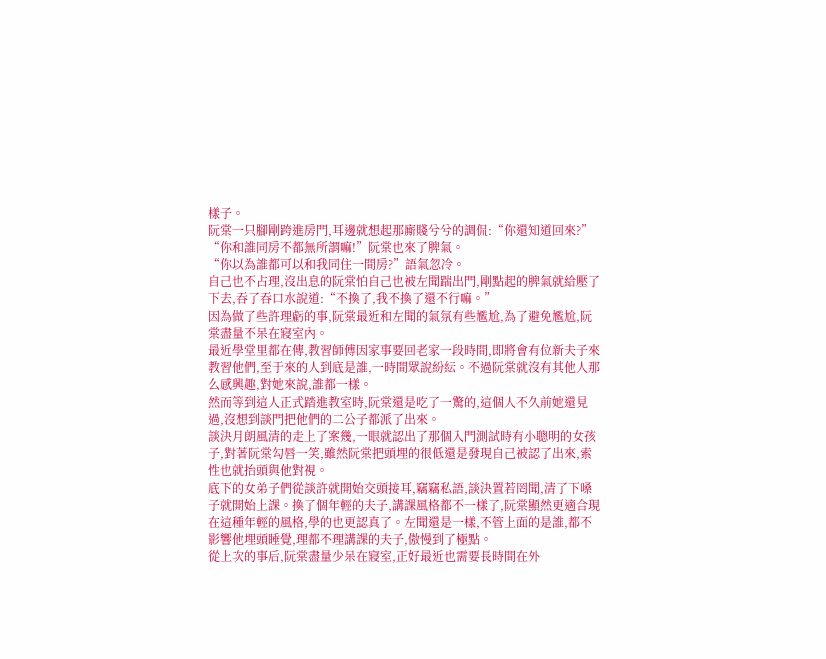樣子。
阮棠一只腳剛跨進房門,耳邊就想起那廝賤兮兮的調侃:“你還知道回來?”
“你和誰同房不都無所謂嘛!”阮棠也來了脾氣。
“你以為誰都可以和我同住一間房?”語氣忽冷。
自己也不占理,沒出息的阮棠怕自己也被左聞踹出門,剛點起的脾氣就給壓了下去,吞了吞口水說道:“不換了,我不換了還不行嘛。”
因為做了些許理虧的事,阮棠最近和左聞的氣氛有些尷尬,為了避免尷尬,阮棠盡量不呆在寢室內。
最近學堂里都在傳,教習師傅因家事要回老家一段時間,即將會有位新夫子來教習他們,至于來的人到底是誰,一時間眾說紛紜。不過阮棠就沒有其他人那么感興趣,對她來說,誰都一樣。
然而等到這人正式踏進教室時,阮棠還是吃了一驚的,這個人不久前她還見過,沒想到談門把他們的二公子都派了出來。
談決月朗風清的走上了案幾,一眼就認出了那個入門測試時有小聰明的女孩子,對著阮棠勾唇一笑,雖然阮棠把頭埋的很低還是發現自己被認了出來,索性也就抬頭與他對視。
底下的女弟子們從談許就開始交頭接耳,竊竊私語,談決置若罔聞,清了下嗓子就開始上課。換了個年輕的夫子,講課風格都不一樣了,阮棠顯然更適合現在這種年輕的風格,學的也更認真了。左聞還是一樣,不管上面的是誰,都不影響他埋頭睡覺,理都不理講課的夫子,傲慢到了極點。
從上次的事后,阮棠盡量少呆在寢室,正好最近也需要長時間在外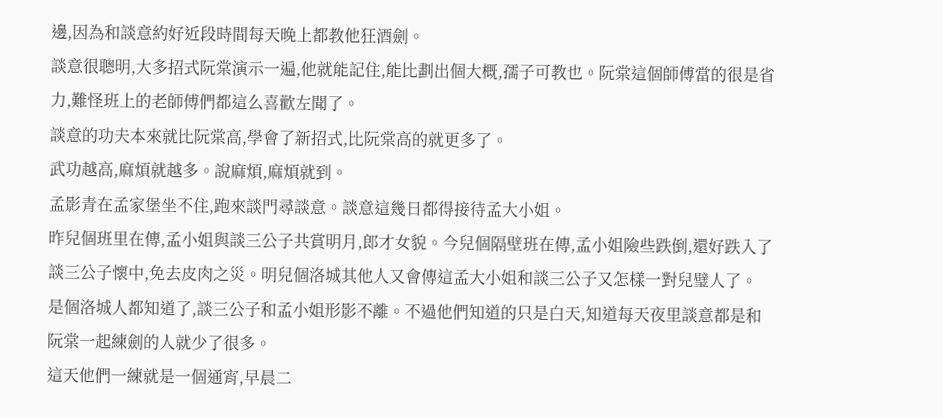邊,因為和談意約好近段時間每天晚上都教他狂酒劍。
談意很聰明,大多招式阮棠演示一遍,他就能記住,能比劃出個大概,孺子可教也。阮棠這個師傅當的很是省力,難怪班上的老師傅們都這么喜歡左聞了。
談意的功夫本來就比阮棠高,學會了新招式,比阮棠高的就更多了。
武功越高,麻煩就越多。說麻煩,麻煩就到。
孟影青在孟家堡坐不住,跑來談門尋談意。談意這幾日都得接待孟大小姐。
昨兒個班里在傳,孟小姐與談三公子共賞明月,郎才女貌。今兒個隔壁班在傳,孟小姐險些跌倒,還好跌入了談三公子懷中,免去皮肉之災。明兒個洛城其他人又會傳這孟大小姐和談三公子又怎樣一對兒璧人了。
是個洛城人都知道了,談三公子和孟小姐形影不離。不過他們知道的只是白天,知道每天夜里談意都是和阮棠一起練劍的人就少了很多。
這天他們一練就是一個通宵,早晨二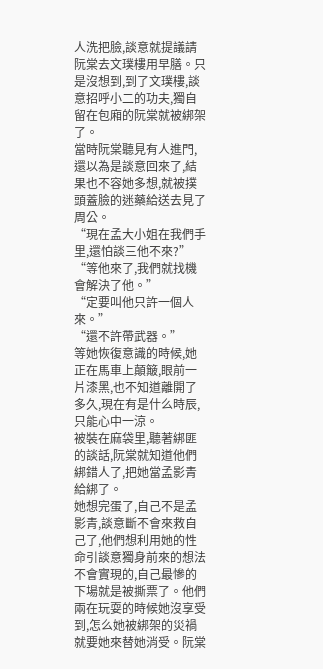人洗把臉,談意就提議請阮棠去文璞樓用早膳。只是沒想到,到了文璞樓,談意招呼小二的功夫,獨自留在包廂的阮棠就被綁架了。
當時阮棠聽見有人進門,還以為是談意回來了,結果也不容她多想,就被撲頭蓋臉的迷藥給送去見了周公。
“現在孟大小姐在我們手里,還怕談三他不來?”
“等他來了,我們就找機會解決了他。”
“定要叫他只許一個人來。”
“還不許帶武器。”
等她恢復意識的時候,她正在馬車上顛簸,眼前一片漆黑,也不知道離開了多久,現在有是什么時辰,只能心中一涼。
被裝在麻袋里,聽著綁匪的談話,阮棠就知道他們綁錯人了,把她當孟影青給綁了。
她想完蛋了,自己不是孟影青,談意斷不會來救自己了,他們想利用她的性命引談意獨身前來的想法不會實現的,自己最慘的下場就是被撕票了。他們兩在玩耍的時候她沒享受到,怎么她被綁架的災禍就要她來替她消受。阮棠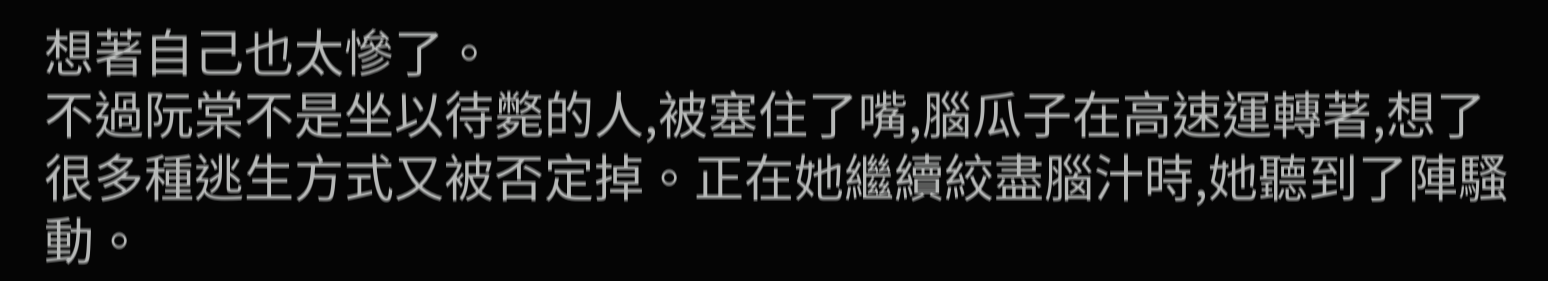想著自己也太慘了。
不過阮棠不是坐以待斃的人,被塞住了嘴,腦瓜子在高速運轉著,想了很多種逃生方式又被否定掉。正在她繼續絞盡腦汁時,她聽到了陣騷動。